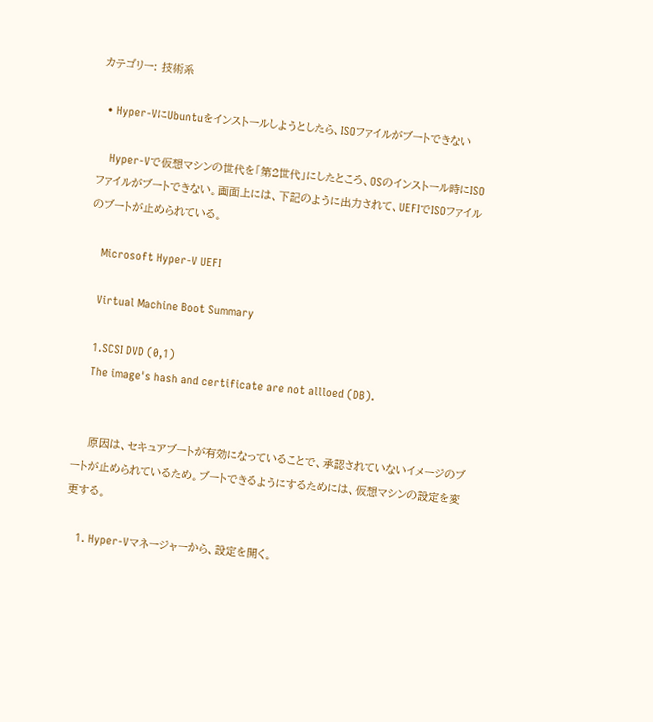カテゴリー: 技術系

  • Hyper-VにUbuntuをインストールしようとしたら、ISOファイルがブートできない

    Hyper-Vで仮想マシンの世代を「第2世代」にしたところ、OSのインストール時にISOファイルがブートできない。画面上には、下記のように出力されて、UEFIでISOファイルのブートが止められている。

    Microsoft Hyper-V UEFI

    Virtual Machine Boot Summary

    1.SCSI DVD (0,1)
    The image's hash and certificate are not allloed (DB).


    原因は、セキュアブートが有効になっていることで、承認されていないイメージのブートが止められているため。ブートできるようにするためには、仮想マシンの設定を変更する。

    1. Hyper-Vマネージャーから、設定を開く。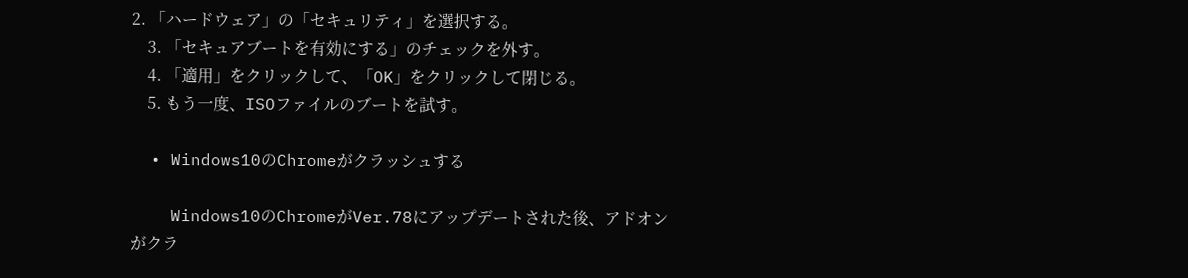2. 「ハードウェア」の「セキュリティ」を選択する。
    3. 「セキュアブートを有効にする」のチェックを外す。
    4. 「適用」をクリックして、「OK」をクリックして閉じる。
    5. もう一度、ISOファイルのブートを試す。

  • Windows10のChromeがクラッシュする

    Windows10のChromeがVer.78にアップデートされた後、アドオンがクラ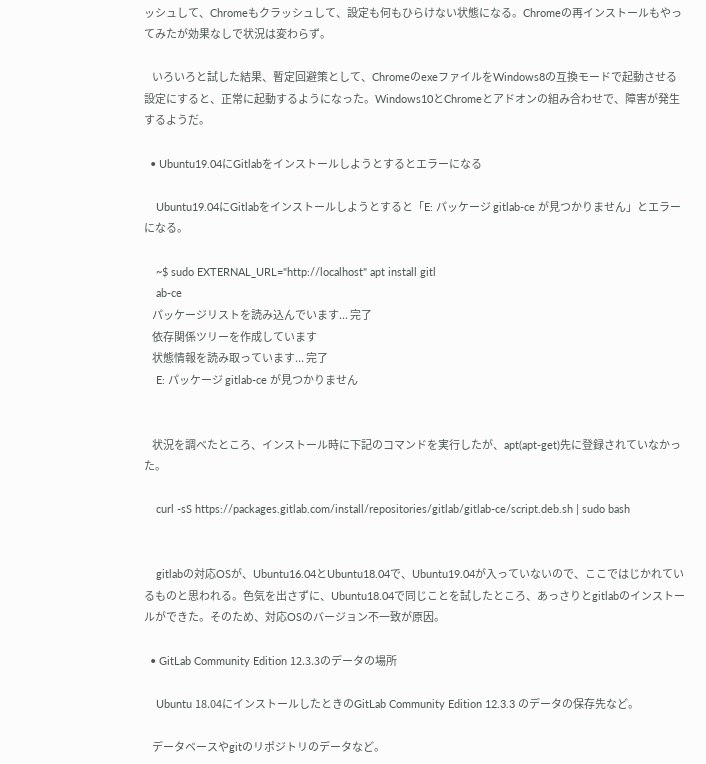ッシュして、Chromeもクラッシュして、設定も何もひらけない状態になる。Chromeの再インストールもやってみたが効果なしで状況は変わらず。

    いろいろと試した結果、暫定回避策として、ChromeのexeファイルをWindows8の互換モードで起動させる設定にすると、正常に起動するようになった。Windows10とChromeとアドオンの組み合わせで、障害が発生するようだ。

  • Ubuntu19.04にGitlabをインストールしようとするとエラーになる

    Ubuntu19.04にGitlabをインストールしようとすると「E: パッケージ gitlab-ce が見つかりません」とエラーになる。

    ~$ sudo EXTERNAL_URL="http://localhost" apt install gitl
    ab-ce
    パッケージリストを読み込んでいます... 完了
    依存関係ツリーを作成しています
    状態情報を読み取っています... 完了
    E: パッケージ gitlab-ce が見つかりません


    状況を調べたところ、インストール時に下記のコマンドを実行したが、apt(apt-get)先に登録されていなかった。

    curl -sS https://packages.gitlab.com/install/repositories/gitlab/gitlab-ce/script.deb.sh | sudo bash


    gitlabの対応OSが、Ubuntu16.04とUbuntu18.04で、Ubuntu19.04が入っていないので、ここではじかれているものと思われる。色気を出さずに、Ubuntu18.04で同じことを試したところ、あっさりとgitlabのインストールができた。そのため、対応OSのバージョン不一致が原因。

  • GitLab Community Edition 12.3.3のデータの場所

    Ubuntu 18.04にインストールしたときのGitLab Community Edition 12.3.3 のデータの保存先など。

    データベースやgitのリポジトリのデータなど。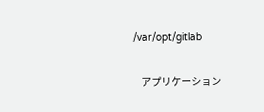/var/opt/gitlab


    アプリケーション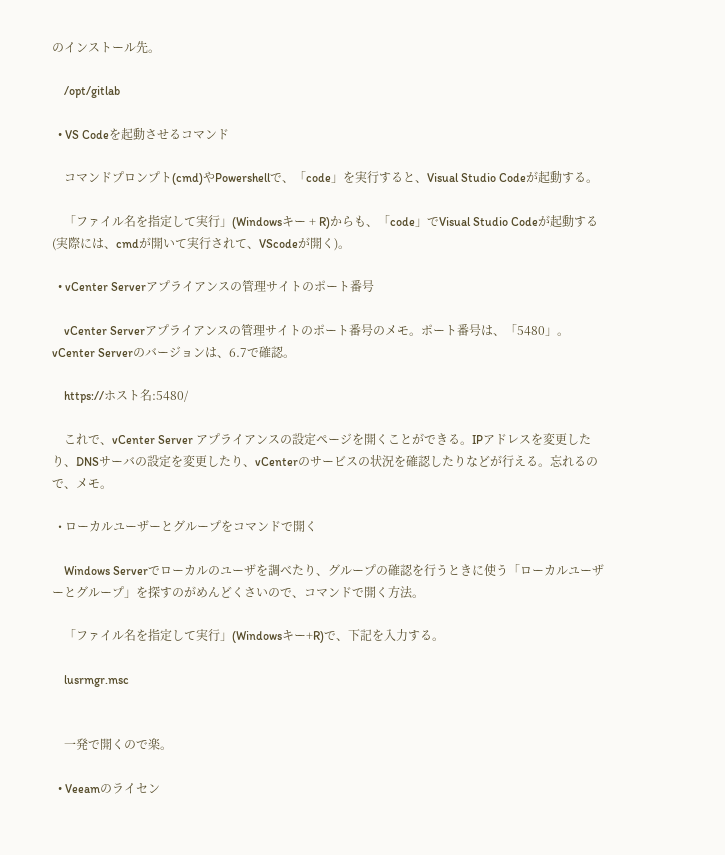のインストール先。

    /opt/gitlab

  • VS Codeを起動させるコマンド

    コマンドプロンプト(cmd)やPowershellで、「code」を実行すると、Visual Studio Codeが起動する。

    「ファイル名を指定して実行」(Windowsキー + R)からも、「code」でVisual Studio Codeが起動する(実際には、cmdが開いて実行されて、VScodeが開く)。

  • vCenter Serverアプライアンスの管理サイトのポート番号

    vCenter Serverアプライアンスの管理サイトのポート番号のメモ。ポート番号は、「5480」。vCenter Serverのバージョンは、6.7で確認。

    https://ホスト名:5480/

    これで、vCenter Server アプライアンスの設定ページを開くことができる。IPアドレスを変更したり、DNSサーバの設定を変更したり、vCenterのサービスの状況を確認したりなどが行える。忘れるので、メモ。

  • ローカルユーザーとグループをコマンドで開く

    Windows Serverでローカルのユーザを調べたり、グループの確認を行うときに使う「ローカルユーザーとグループ」を探すのがめんどくさいので、コマンドで開く方法。

    「ファイル名を指定して実行」(Windowsキー+R)で、下記を入力する。

    lusrmgr.msc


    一発で開くので楽。

  • Veeamのライセン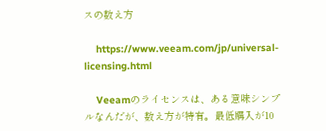スの数え方

    https://www.veeam.com/jp/universal-licensing.html

    Veeamのライセンスは、ある意味シンプルなんだが、数え方が特有。最低購入が10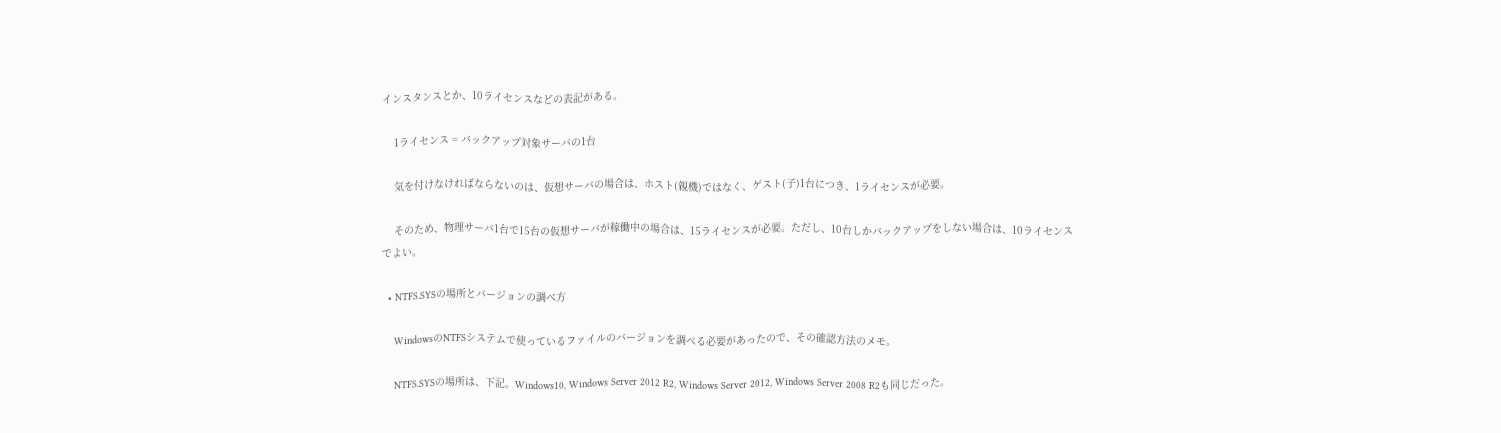インスタンスとか、10ライセンスなどの表記がある。

    1ライセンス = バックアップ対象サーバの1台

    気を付けなければならないのは、仮想サーバの場合は、ホスト(親機)ではなく、ゲスト(子)1台につき、1ライセンスが必要。

    そのため、物理サーバ1台で15台の仮想サーバが稼働中の場合は、15ライセンスが必要。ただし、10台しかバックアップをしない場合は、10ライセンスでよい。

  • NTFS.SYSの場所とバージョンの調べ方

    WindowsのNTFSシステムで使っているファイルのバージョンを調べる必要があったので、その確認方法のメモ。

    NTFS.SYSの場所は、下記。Windows10, Windows Server 2012 R2, Windows Server 2012, Windows Server 2008 R2も同じだった。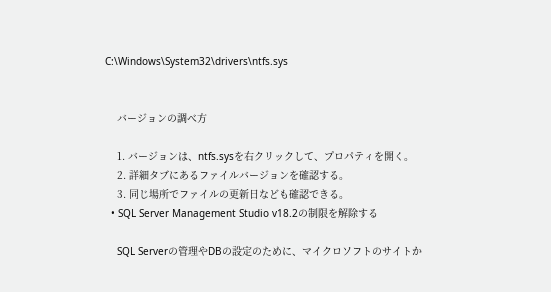C:\Windows\System32\drivers\ntfs.sys


    バージョンの調べ方

    1. バージョンは、ntfs.sysを右クリックして、プロパティを開く。
    2. 詳細タブにあるファイルバージョンを確認する。
    3. 同じ場所でファイルの更新日なども確認できる。
  • SQL Server Management Studio v18.2の制限を解除する

    SQL Serverの管理やDBの設定のために、マイクロソフトのサイトか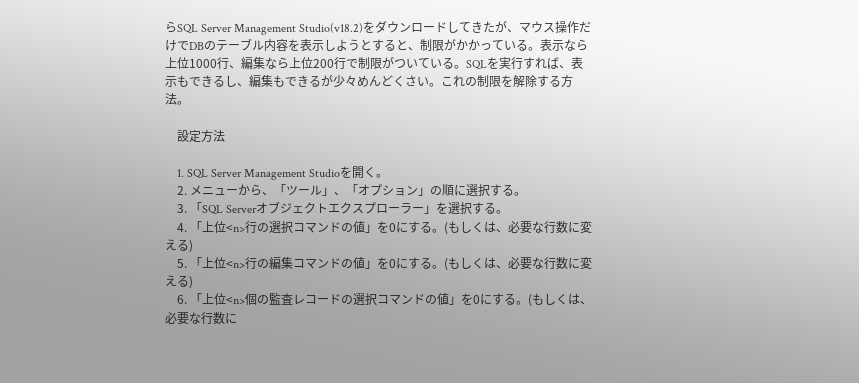らSQL Server Management Studio(v18.2)をダウンロードしてきたが、マウス操作だけでDBのテーブル内容を表示しようとすると、制限がかかっている。表示なら上位1000行、編集なら上位200行で制限がついている。SQLを実行すれば、表示もできるし、編集もできるが少々めんどくさい。これの制限を解除する方法。

    設定方法

    1. SQL Server Management Studioを開く。
    2. メニューから、「ツール」、「オプション」の順に選択する。
    3. 「SQL Serverオブジェクトエクスプローラー」を選択する。
    4. 「上位<n>行の選択コマンドの値」を0にする。(もしくは、必要な行数に変える)
    5. 「上位<n>行の編集コマンドの値」を0にする。(もしくは、必要な行数に変える)
    6. 「上位<n>個の監査レコードの選択コマンドの値」を0にする。(もしくは、必要な行数に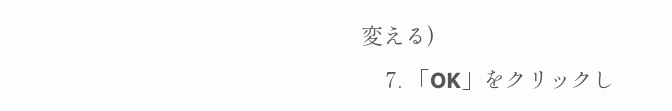変える)
    7. 「OK」をクリックし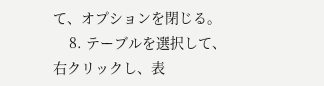て、オプションを閉じる。
    8. テーブルを選択して、右クリックし、表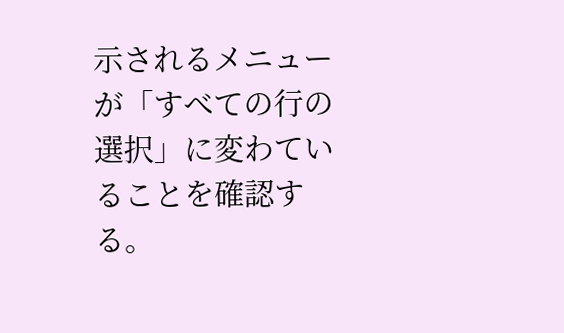示されるメニューが「すべての行の選択」に変わていることを確認する。